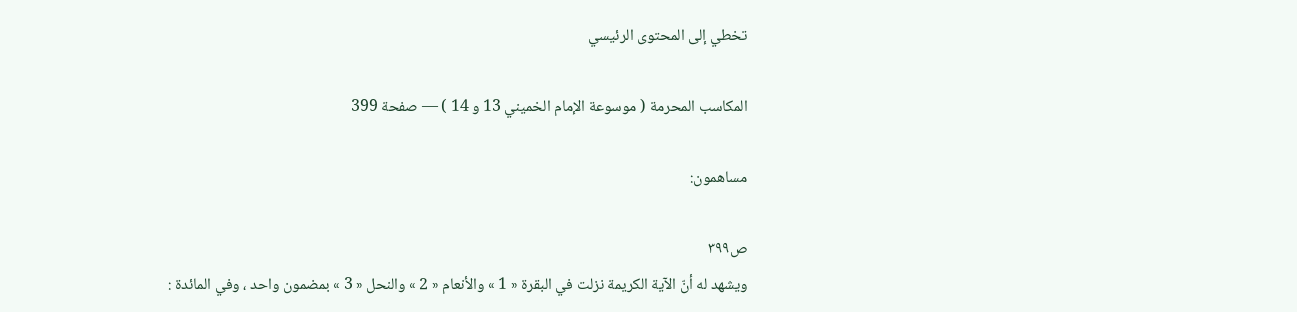تخطي إلى المحتوى الرئيسي

المكاسب المحرمة ( موسوعة الإمام الخميني 13 و 14 ) — صفحة 399

مساهمون:

ص٣٩٩
ويشهد له أنّ الآية الكريمة نزلت في البقرة « 1 » والأنعام « 2 » والنحل « 3 » بمضمون واحد ، وفي المائدة :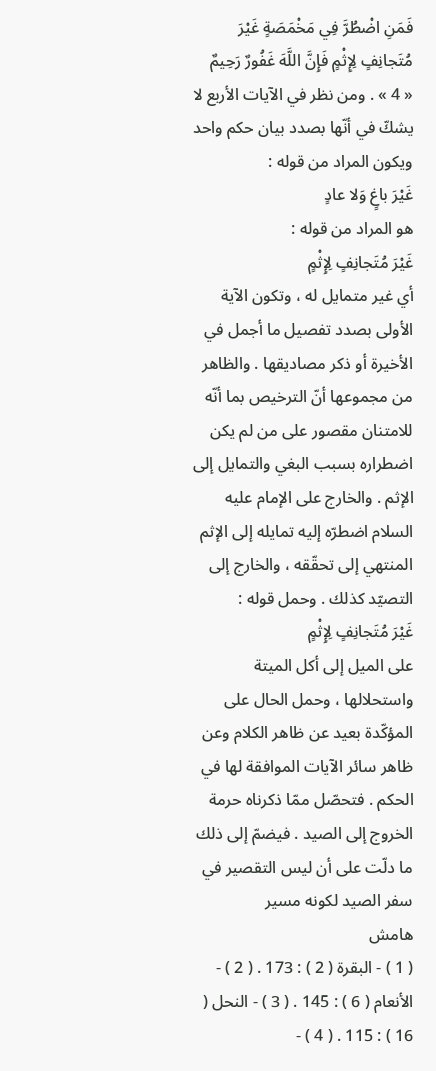فَمَنِ اضْطُرَّ فِي مَخْمَصَةٍ غَيْرَ مُتَجانِفٍ لِإِثْمٍ فَإِنَّ اللَّهَ غَفُورٌ رَحِيمٌ
« 4 » . ومن نظر في الآيات الأربع لا يشكّ في أنّها بصدد بيان حكم واحد ويكون المراد من قوله :
غَيْرَ باغٍ وَلا عادٍ
هو المراد من قوله :
غَيْرَ مُتَجانِفٍ لِإِثْمٍ
أي غير متمايل له ، وتكون الآية الأولى بصدد تفصيل ما أجمل في الأخيرة أو ذكر مصاديقها . والظاهر من مجموعها أنّ الترخيص بما أنّه للامتنان مقصور على من لم يكن اضطراره بسبب البغي والتمايل إلى الإثم . والخارج على الإمام عليه السلام اضطرّه إليه تمايله إلى الإثم المنتهي إلى تحقّقه ، والخارج إلى التصيّد كذلك . وحمل قوله :
غَيْرَ مُتَجانِفٍ لِإِثْمٍ
على الميل إلى أكل الميتة واستحلالها ، وحمل الحال على المؤكّدة بعيد عن ظاهر الكلام وعن ظاهر سائر الآيات الموافقة لها في الحكم . فتحصّل ممّا ذكرناه حرمة الخروج إلى الصيد . فيضمّ إلى ذلك ما دلّت على أن ليس التقصير في سفر الصيد لكونه مسير
هامش
( 1 ) - البقرة ( 2 ) : 173 . ( 2 ) - الأنعام ( 6 ) : 145 . ( 3 ) - النحل ( 16 ) : 115 . ( 4 ) -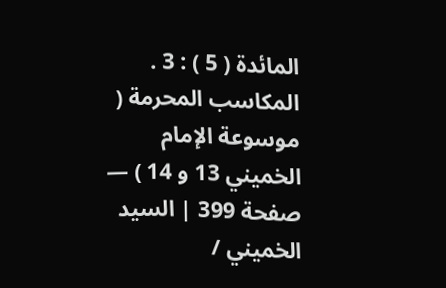المائدة ( 5 ) : 3 .
المكاسب المحرمة ( موسوعة الإمام الخميني 13 و 14 ) — صفحة 399 | السيد الخميني /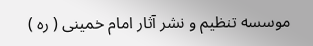موسسه تنظيم و نشر آثار امام خمينى ( ره )